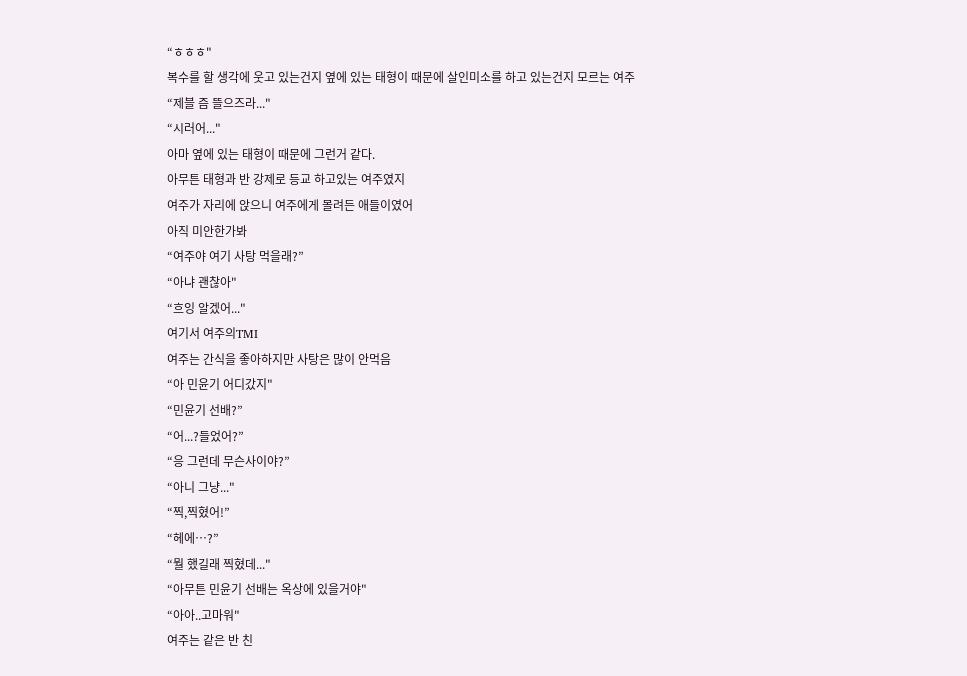“ㅎㅎㅎ"
복수를 할 생각에 웃고 있는건지 옆에 있는 태형이 때문에 살인미소를 하고 있는건지 모르는 여주
“제블 즘 뜰으즈라..."
“시러어..."
아마 옆에 있는 태형이 때문에 그런거 같다.
아무튼 태형과 반 강제로 등교 하고있는 여주였지
여주가 자리에 앉으니 여주에게 몰려든 애들이였어
아직 미안한가봐
“여주야 여기 사탕 먹을래?”
“아냐 괜찮아"
“흐잉 알겠어..."
여기서 여주의TMI
여주는 간식을 좋아하지만 사탕은 많이 안먹음
“아 민윤기 어디갔지"
“민윤기 선배?”
“어...?들었어?”
“응 그런데 무슨사이야?”
“아니 그냥..."
“찍,찍혔어!”
“헤에…?”
“뭘 했길래 찍혔데..."
“아무튼 민윤기 선배는 옥상에 있을거야"
“아아..고마워"
여주는 같은 반 친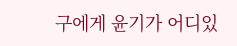구에게 윤기가 어디있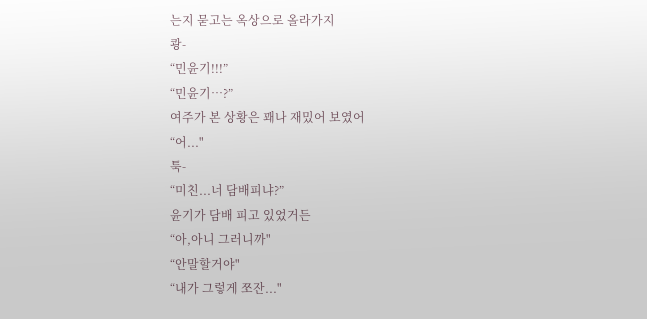는지 묻고는 옥상으로 올라가지
쾅-
“민윤기!!!”
“민윤기…?”
여주가 본 상황은 꽤나 재밌어 보였어
“어..."
툭-
“미친...너 담배피냐?”
윤기가 담배 피고 있었거든
“아,아니 그러니까"
“안말할거야"
“내가 그렇게 쪼잔..."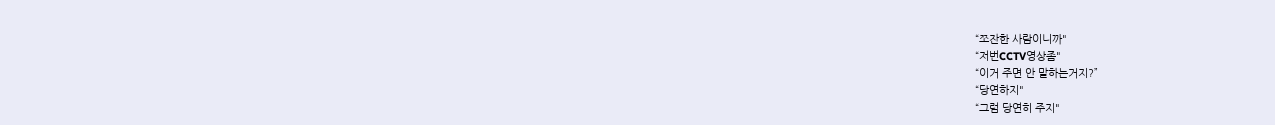“쪼잔한 사람이니까"
“저번CCTV영상좀"
“이거 주면 안 말하는거지?”
“당연하지"
“그럼 당연히 주지"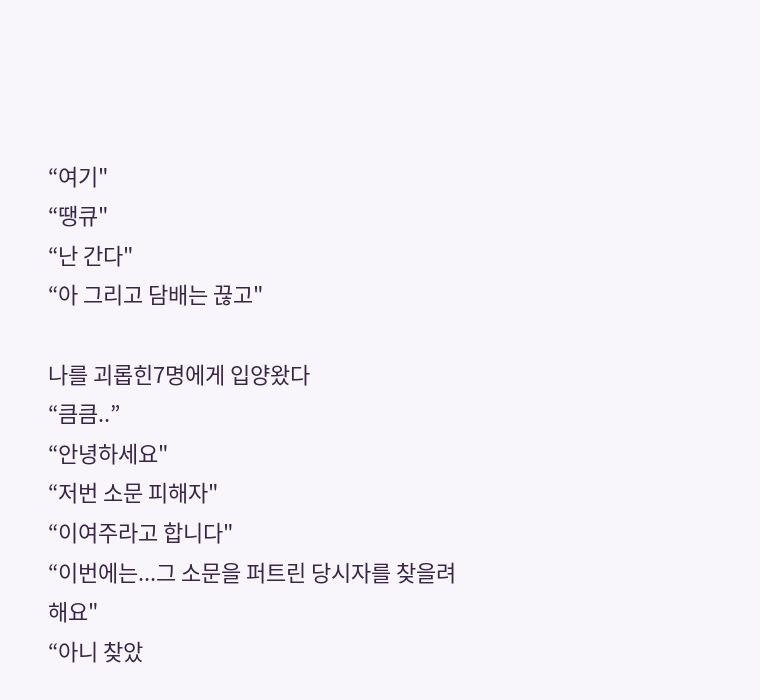“여기"
“땡큐"
“난 간다"
“아 그리고 담배는 끊고"

나를 괴롭힌7명에게 입양왔다
“큼큼..”
“안녕하세요"
“저번 소문 피해자"
“이여주라고 합니다"
“이번에는...그 소문을 퍼트린 당시자를 찾을려해요"
“아니 찾았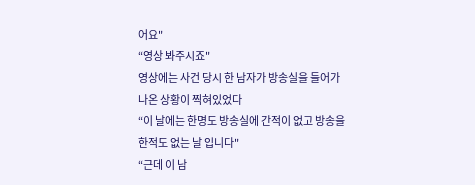어요"
“영상 봐주시죠"
영상에는 사건 당시 한 남자가 방송실을 들어가 나온 상황이 찍혀있었다
“이 날에는 한명도 방송실에 간적이 없고 방송을 한적도 없는 날 입니다"
“근데 이 남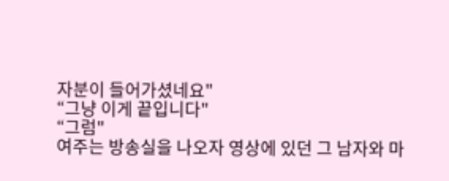자분이 들어가셨네요"
“그냥 이게 끝입니다"
“그럼"
여주는 방송실을 나오자 영상에 있던 그 남자와 마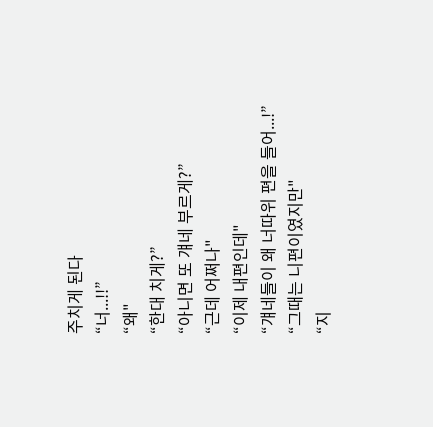주치게 된다
“너...!!”
“왜"
“한대 치게?”
“아니면 또 걔네 부르게?”
“근데 어쩌나"
“이제 내편인데"
“걔네들이 왜 너따위 편을 들어...!”
“그때는 니편이였지만"
“지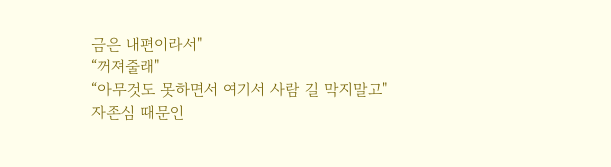금은 내편이라서"
“꺼져줄래"
“아무것도 못하면서 여기서 사람 길 막지말고"
자존심 때문인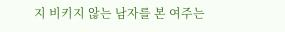지 비키지 않는 남자를 본 여주는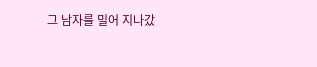그 남자를 밀어 지나갔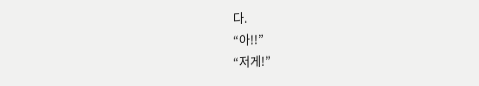다.
“아!!”
“저게!”